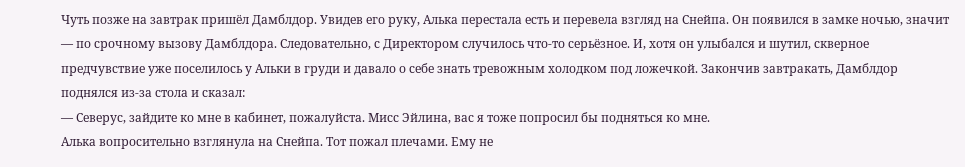Чуть позже на завтрак пришёл Дамблдор. Увидев его руку, Алька перестала есть и перевела взгляд на Снейпа. Он появился в замке ночью, значит — по срочному вызову Дамблдора. Следовательно, с Директором случилось что-то серьёзное. И, хотя он улыбался и шутил, скверное предчувствие уже поселилось у Альки в груди и давало о себе знать тревожным холодком под ложечкой. Закончив завтракать, Дамблдор поднялся из-за стола и сказал:
— Северус, зайдите ко мне в кабинет, пожалуйста. Мисс Эйлина, вас я тоже попросил бы подняться ко мне.
Алька вопросительно взглянула на Снейпа. Тот пожал плечами. Ему не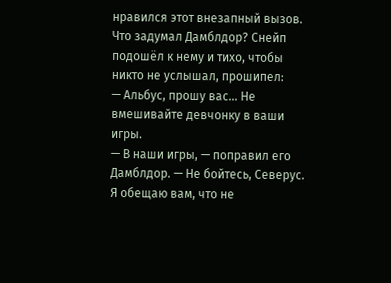нравился этот внезапный вызов. Что задумал Дамблдор? Снейп подошёл к нему и тихо, чтобы никто не услышал, прошипел:
— Альбус, прошу вас… Не вмешивайте девчонку в ваши игры.
— В наши игры, — поправил его Дамблдор. — Не бойтесь, Северус. Я обещаю вам, что не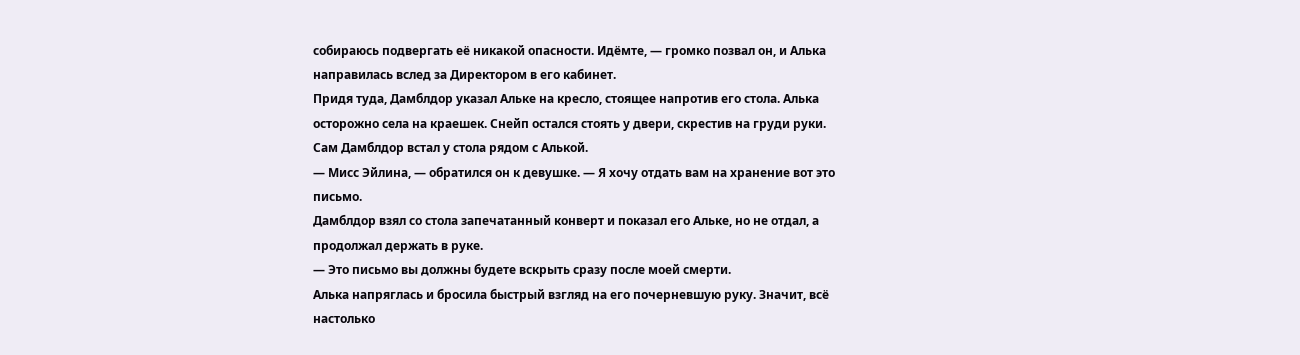собираюсь подвергать её никакой опасности. Идёмте, — громко позвал он, и Алька направилась вслед за Директором в его кабинет.
Придя туда, Дамблдор указал Альке на кресло, стоящее напротив его стола. Алька осторожно села на краешек. Снейп остался стоять у двери, скрестив на груди руки. Сам Дамблдор встал у стола рядом с Алькой.
— Мисс Эйлина, — обратился он к девушке. — Я хочу отдать вам на хранение вот это письмо.
Дамблдор взял со стола запечатанный конверт и показал его Альке, но не отдал, а продолжал держать в руке.
— Это письмо вы должны будете вскрыть сразу после моей смерти.
Алька напряглась и бросила быстрый взгляд на его почерневшую руку. Значит, всё настолько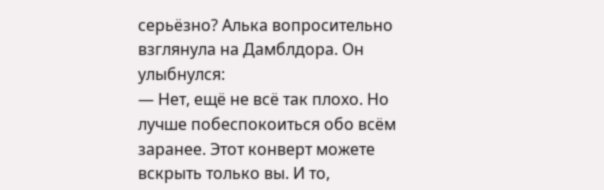серьёзно? Алька вопросительно взглянула на Дамблдора. Он улыбнулся:
— Нет, ещё не всё так плохо. Но лучше побеспокоиться обо всём заранее. Этот конверт можете вскрыть только вы. И то,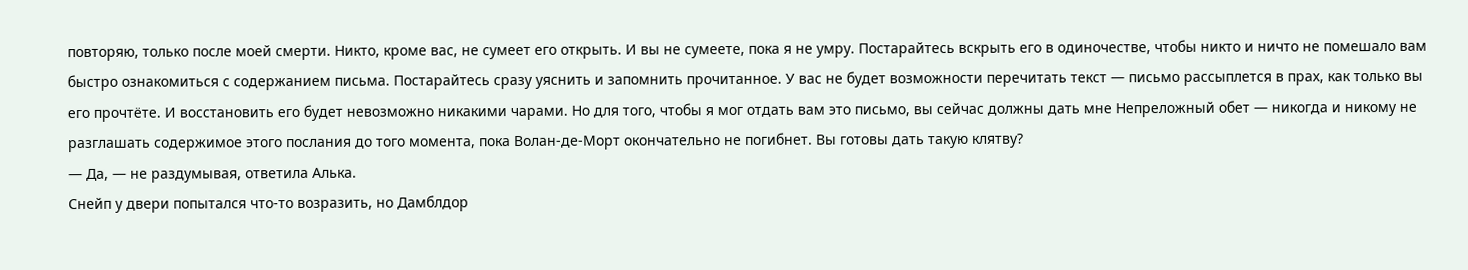повторяю, только после моей смерти. Никто, кроме вас, не сумеет его открыть. И вы не сумеете, пока я не умру. Постарайтесь вскрыть его в одиночестве, чтобы никто и ничто не помешало вам быстро ознакомиться с содержанием письма. Постарайтесь сразу уяснить и запомнить прочитанное. У вас не будет возможности перечитать текст — письмо рассыплется в прах, как только вы его прочтёте. И восстановить его будет невозможно никакими чарами. Но для того, чтобы я мог отдать вам это письмо, вы сейчас должны дать мне Непреложный обет — никогда и никому не разглашать содержимое этого послания до того момента, пока Волан-де-Морт окончательно не погибнет. Вы готовы дать такую клятву?
— Да, — не раздумывая, ответила Алька.
Снейп у двери попытался что-то возразить, но Дамблдор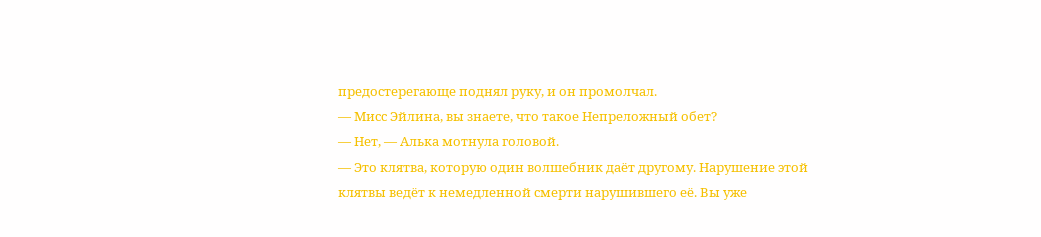предостерегающе поднял руку, и он промолчал.
— Мисс Эйлина, вы знаете, что такое Непреложный обет?
— Нет, — Алька мотнула головой.
— Это клятва, которую один волшебник даёт другому. Нарушение этой клятвы ведёт к немедленной смерти нарушившего её. Вы уже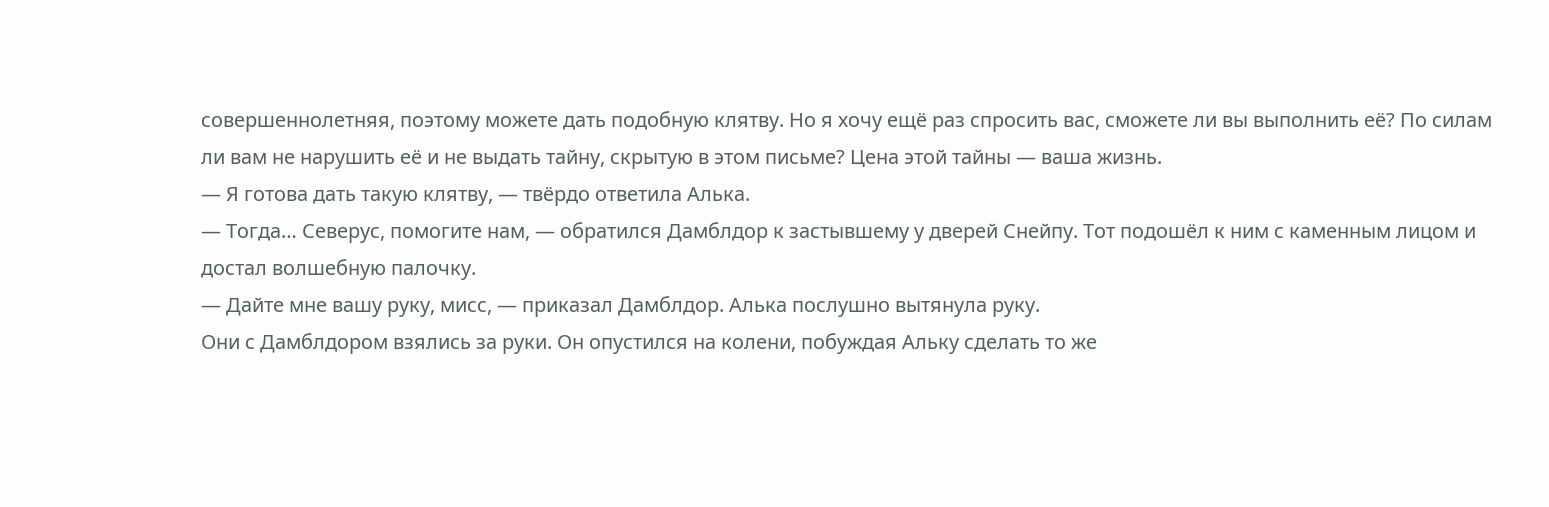совершеннолетняя, поэтому можете дать подобную клятву. Но я хочу ещё раз спросить вас, сможете ли вы выполнить её? По силам ли вам не нарушить её и не выдать тайну, скрытую в этом письме? Цена этой тайны — ваша жизнь.
— Я готова дать такую клятву, — твёрдо ответила Алька.
— Тогда… Северус, помогите нам, — обратился Дамблдор к застывшему у дверей Снейпу. Тот подошёл к ним с каменным лицом и достал волшебную палочку.
— Дайте мне вашу руку, мисс, — приказал Дамблдор. Алька послушно вытянула руку.
Они с Дамблдором взялись за руки. Он опустился на колени, побуждая Альку сделать то же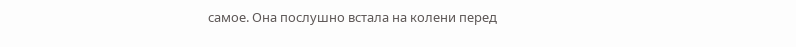самое. Она послушно встала на колени перед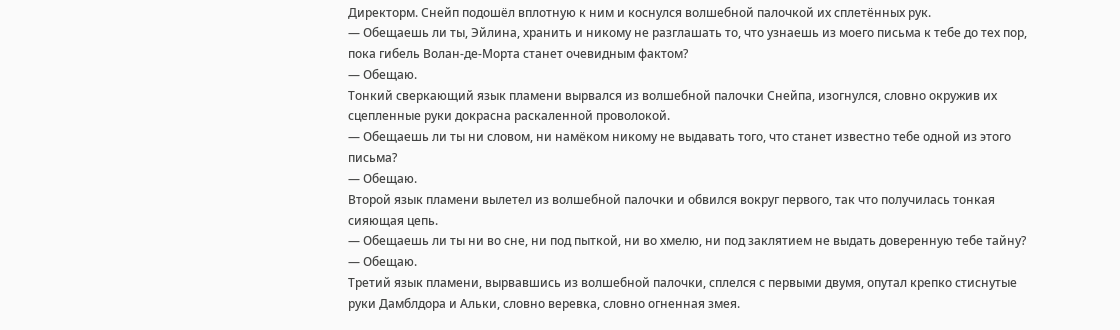Директорм. Снейп подошёл вплотную к ним и коснулся волшебной палочкой их сплетённых рук.
— Обещаешь ли ты, Эйлина, хранить и никому не разглашать то, что узнаешь из моего письма к тебе до тех пор, пока гибель Волан-де-Морта станет очевидным фактом?
— Обещаю.
Тонкий сверкающий язык пламени вырвался из волшебной палочки Снейпа, изогнулся, словно окружив их сцепленные руки докрасна раскаленной проволокой.
— Обещаешь ли ты ни словом, ни намёком никому не выдавать того, что станет известно тебе одной из этого письма?
— Обещаю.
Второй язык пламени вылетел из волшебной палочки и обвился вокруг первого, так что получилась тонкая сияющая цепь.
— Обещаешь ли ты ни во сне, ни под пыткой, ни во хмелю, ни под заклятием не выдать доверенную тебе тайну?
— Обещаю.
Третий язык пламени, вырвавшись из волшебной палочки, сплелся с первыми двумя, опутал крепко стиснутые руки Дамблдора и Альки, словно веревка, словно огненная змея.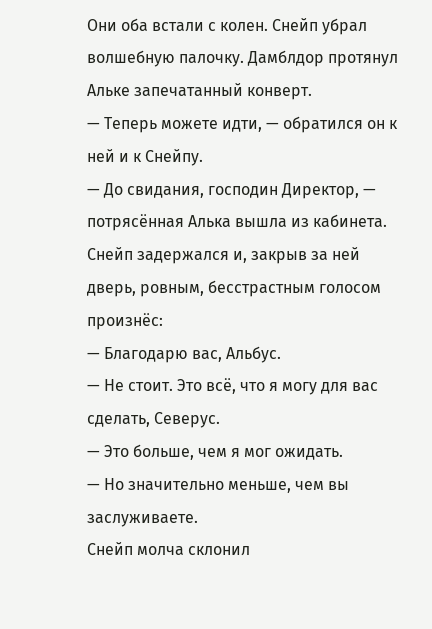Они оба встали с колен. Снейп убрал волшебную палочку. Дамблдор протянул Альке запечатанный конверт.
— Теперь можете идти, — обратился он к ней и к Снейпу.
— До свидания, господин Директор, — потрясённая Алька вышла из кабинета. Снейп задержался и, закрыв за ней дверь, ровным, бесстрастным голосом произнёс:
— Благодарю вас, Альбус.
— Не стоит. Это всё, что я могу для вас сделать, Северус.
— Это больше, чем я мог ожидать.
— Но значительно меньше, чем вы заслуживаете.
Снейп молча склонил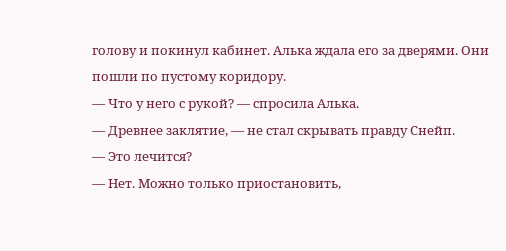голову и покинул кабинет. Алька ждала его за дверями. Они пошли по пустому коридору.
— Что у него с рукой? — спросила Алька.
— Древнее заклятие, — не стал скрывать правду Снейп.
— Это лечится?
— Нет. Можно только приостановить,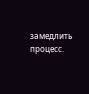замедлить процесс.